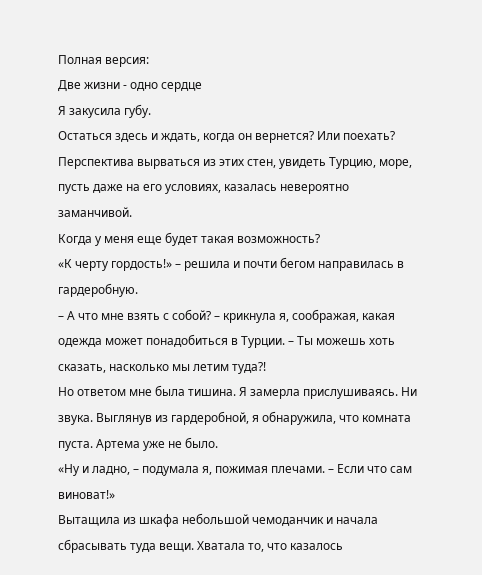Полная версия:
Две жизни - одно сердце
Я закусила губу.
Остаться здесь и ждать, когда он вернется? Или поехать?
Перспектива вырваться из этих стен, увидеть Турцию, море, пусть даже на его условиях, казалась невероятно заманчивой.
Когда у меня еще будет такая возможность?
«К черту гордость!» – решила и почти бегом направилась в гардеробную.
– А что мне взять с собой? – крикнула я, соображая, какая одежда может понадобиться в Турции. – Ты можешь хоть сказать, насколько мы летим туда?!
Но ответом мне была тишина. Я замерла прислушиваясь. Ни звука. Выглянув из гардеробной, я обнаружила, что комната пуста. Артема уже не было.
«Ну и ладно, – подумала я, пожимая плечами. – Если что сам виноват!»
Вытащила из шкафа небольшой чемоданчик и начала сбрасывать туда вещи. Хватала то, что казалось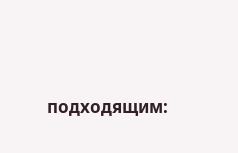подходящим: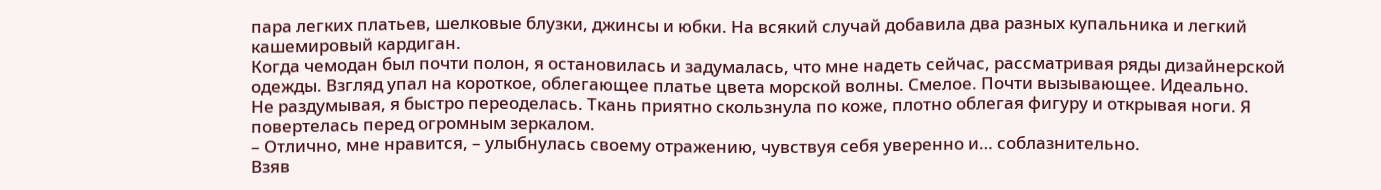пара легких платьев, шелковые блузки, джинсы и юбки. На всякий случай добавила два разных купальника и легкий кашемировый кардиган.
Когда чемодан был почти полон, я остановилась и задумалась, что мне надеть сейчас, рассматривая ряды дизайнерской одежды. Взгляд упал на короткое, облегающее платье цвета морской волны. Смелое. Почти вызывающее. Идеально.
Не раздумывая, я быстро переоделась. Ткань приятно скользнула по коже, плотно облегая фигуру и открывая ноги. Я повертелась перед огромным зеркалом.
– Отлично, мне нравится, – улыбнулась своему отражению, чувствуя себя уверенно и… соблазнительно.
Взяв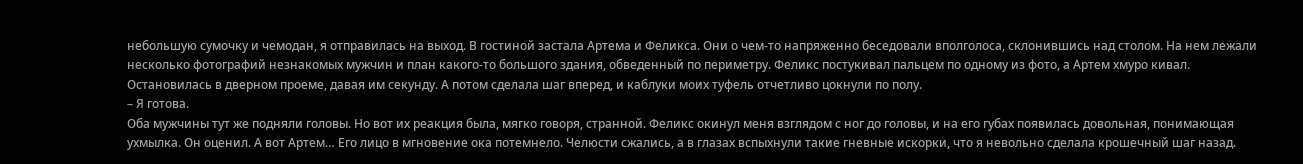небольшую сумочку и чемодан, я отправилась на выход. В гостиной застала Артема и Феликса. Они о чем-то напряженно беседовали вполголоса, склонившись над столом. На нем лежали несколько фотографий незнакомых мужчин и план какого-то большого здания, обведенный по периметру. Феликс постукивал пальцем по одному из фото, а Артем хмуро кивал.
Остановилась в дверном проеме, давая им секунду. А потом сделала шаг вперед, и каблуки моих туфель отчетливо цокнули по полу.
– Я готова.
Оба мужчины тут же подняли головы. Но вот их реакция была, мягко говоря, странной. Феликс окинул меня взглядом с ног до головы, и на его губах появилась довольная, понимающая ухмылка. Он оценил. А вот Артем… Его лицо в мгновение ока потемнело. Челюсти сжались, а в глазах вспыхнули такие гневные искорки, что я невольно сделала крошечный шаг назад.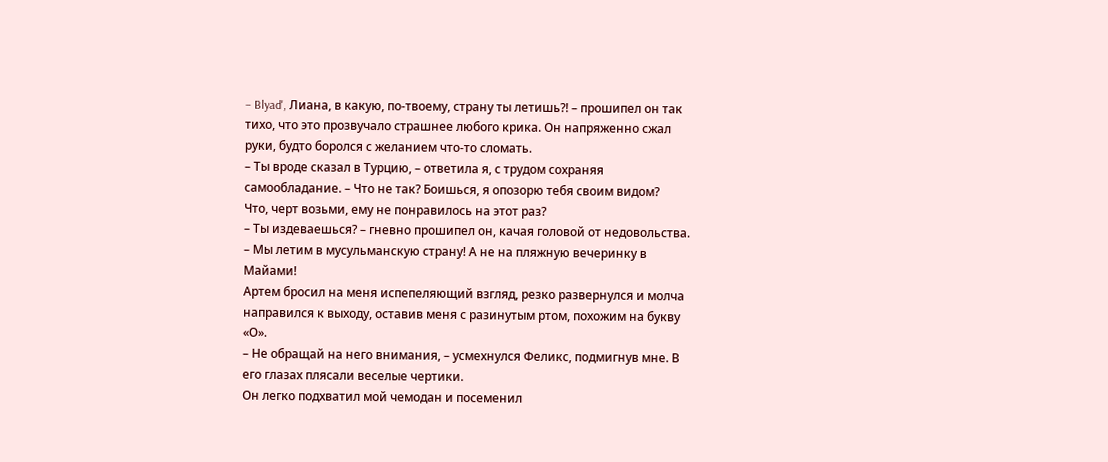– Blyad', Лиана, в какую, по-твоему, страну ты летишь?! – прошипел он так тихо, что это прозвучало страшнее любого крика. Он напряженно сжал руки, будто боролся с желанием что-то сломать.
– Ты вроде сказал в Турцию, – ответила я, с трудом сохраняя самообладание. – Что не так? Боишься, я опозорю тебя своим видом?
Что, черт возьми, ему не понравилось на этот раз?
– Ты издеваешься? – гневно прошипел он, качая головой от недовольства. – Мы летим в мусульманскую страну! А не на пляжную вечеринку в Майами!
Артем бросил на меня испепеляющий взгляд, резко развернулся и молча направился к выходу, оставив меня с разинутым ртом, похожим на букву «О».
– Не обращай на него внимания, – усмехнулся Феликс, подмигнув мне. В его глазах плясали веселые чертики.
Он легко подхватил мой чемодан и посеменил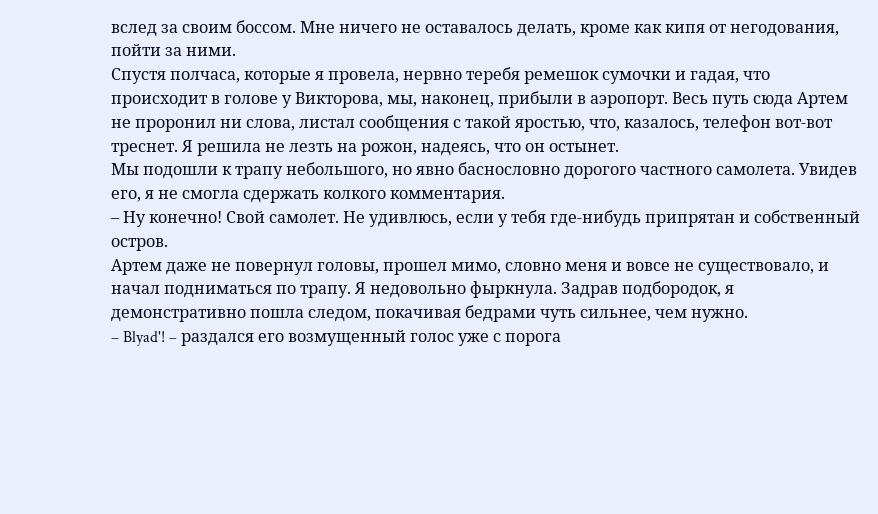вслед за своим боссом. Мне ничего не оставалось делать, кроме как кипя от негодования, пойти за ними.
Спустя полчаса, которые я провела, нервно теребя ремешок сумочки и гадая, что происходит в голове у Викторова, мы, наконец, прибыли в аэропорт. Весь путь сюда Артем не проронил ни слова, листал сообщения с такой яростью, что, казалось, телефон вот-вот треснет. Я решила не лезть на рожон, надеясь, что он остынет.
Мы подошли к трапу небольшого, но явно баснословно дорогого частного самолета. Увидев его, я не смогла сдержать колкого комментария.
– Ну конечно! Свой самолет. Не удивлюсь, если у тебя где-нибудь припрятан и собственный остров.
Артем даже не повернул головы, прошел мимо, словно меня и вовсе не существовало, и начал подниматься по трапу. Я недовольно фыркнула. Задрав подбородок, я демонстративно пошла следом, покачивая бедрами чуть сильнее, чем нужно.
– Blyad'! – раздался его возмущенный голос уже с порога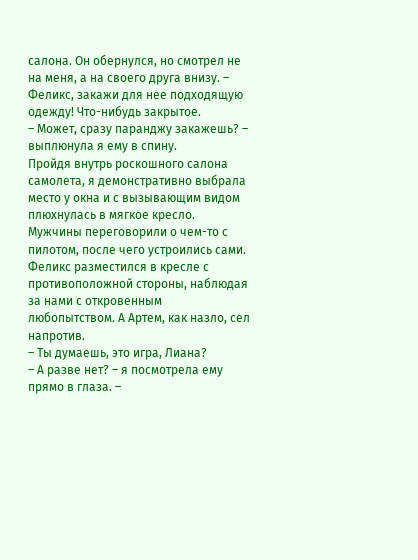салона. Он обернулся, но смотрел не на меня, а на своего друга внизу. – Феликс, закажи для нее подходящую одежду! Что-нибудь закрытое.
– Может, сразу паранджу закажешь? – выплюнула я ему в спину.
Пройдя внутрь роскошного салона самолета, я демонстративно выбрала место у окна и с вызывающим видом плюхнулась в мягкое кресло. Мужчины переговорили о чем-то с пилотом, после чего устроились сами. Феликс разместился в кресле с противоположной стороны, наблюдая за нами с откровенным любопытством. А Артем, как назло, сел напротив.
– Ты думаешь, это игра, Лиана?
– А разве нет? – я посмотрела ему прямо в глаза. –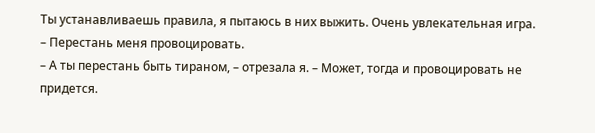Ты устанавливаешь правила, я пытаюсь в них выжить. Очень увлекательная игра.
– Перестань меня провоцировать.
– А ты перестань быть тираном, – отрезала я. – Может, тогда и провоцировать не придется.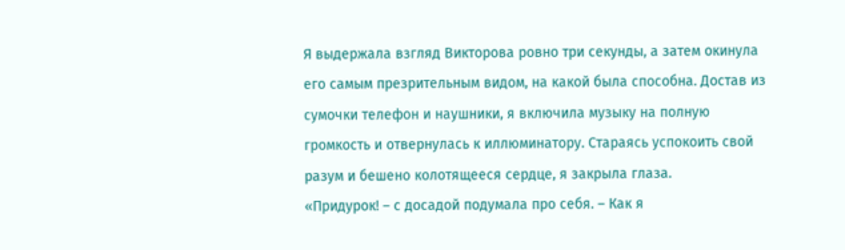Я выдержала взгляд Викторова ровно три секунды, а затем окинула его самым презрительным видом, на какой была способна. Достав из сумочки телефон и наушники, я включила музыку на полную громкость и отвернулась к иллюминатору. Стараясь успокоить свой разум и бешено колотящееся сердце, я закрыла глаза.
«Придурок! – с досадой подумала про себя. – Как я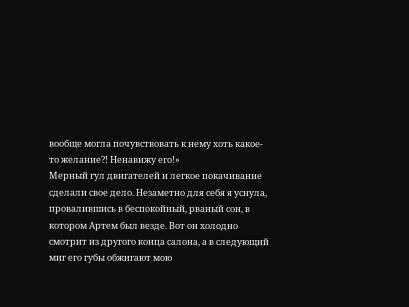вообще могла почувствовать к нему хоть какое-то желание?! Ненавижу его!»
Мерный гул двигателей и легкое покачивание сделали свое дело. Незаметно для себя я уснула, провалившись в беспокойный, рваный сон, в котором Артем был везде. Вот он холодно смотрит из другого конца салона, а в следующий миг его губы обжигают мою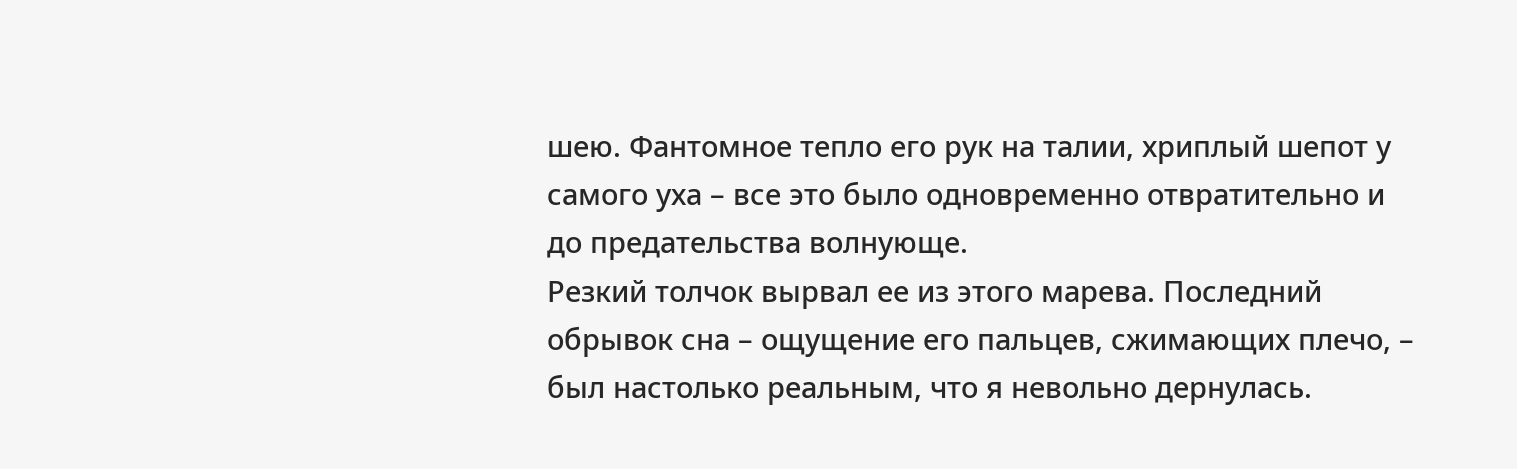шею. Фантомное тепло его рук на талии, хриплый шепот у самого уха – все это было одновременно отвратительно и до предательства волнующе.
Резкий толчок вырвал ее из этого марева. Последний обрывок сна – ощущение его пальцев, сжимающих плечо, – был настолько реальным, что я невольно дернулась.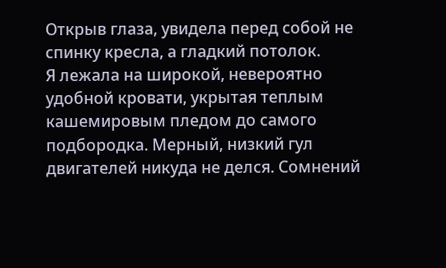Открыв глаза, увидела перед собой не спинку кресла, а гладкий потолок.
Я лежала на широкой, невероятно удобной кровати, укрытая теплым кашемировым пледом до самого подбородка. Мерный, низкий гул двигателей никуда не делся. Сомнений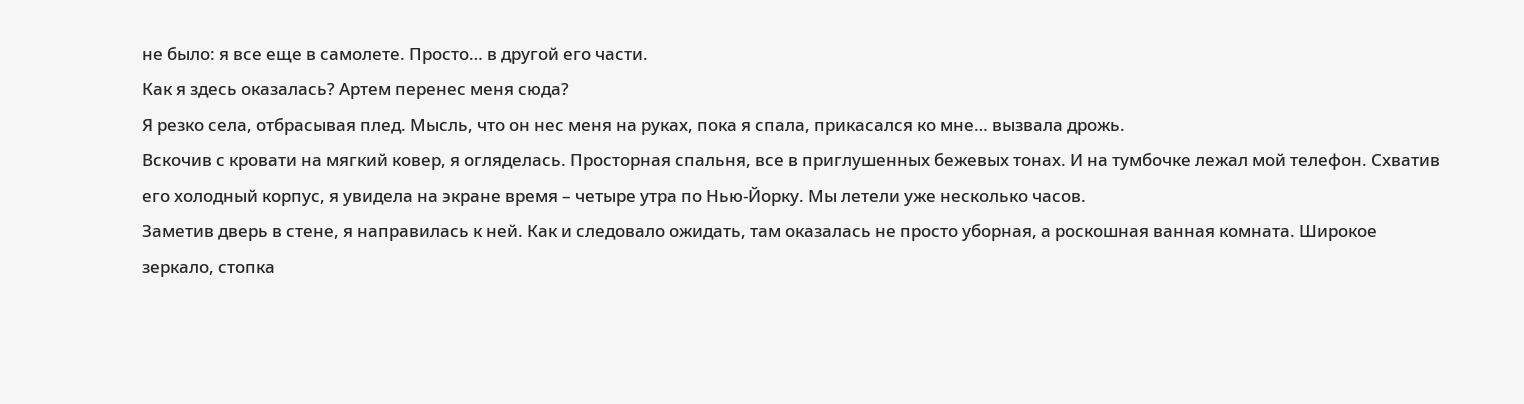не было: я все еще в самолете. Просто… в другой его части.
Как я здесь оказалась? Артем перенес меня сюда?
Я резко села, отбрасывая плед. Мысль, что он нес меня на руках, пока я спала, прикасался ко мне… вызвала дрожь.
Вскочив с кровати на мягкий ковер, я огляделась. Просторная спальня, все в приглушенных бежевых тонах. И на тумбочке лежал мой телефон. Схватив его холодный корпус, я увидела на экране время – четыре утра по Нью-Йорку. Мы летели уже несколько часов.
Заметив дверь в стене, я направилась к ней. Как и следовало ожидать, там оказалась не просто уборная, а роскошная ванная комната. Широкое зеркало, стопка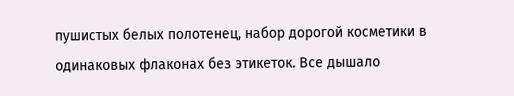пушистых белых полотенец, набор дорогой косметики в одинаковых флаконах без этикеток. Все дышало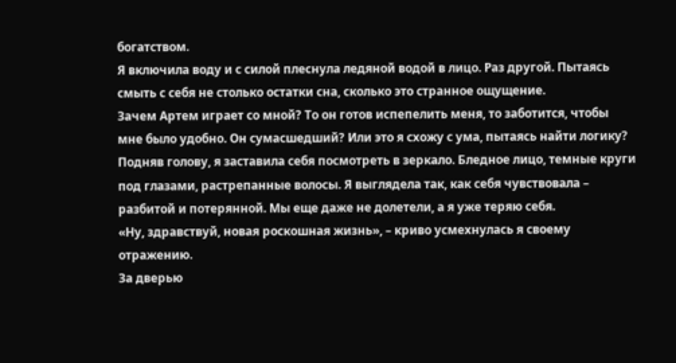богатством.
Я включила воду и с силой плеснула ледяной водой в лицо. Раз другой. Пытаясь смыть с себя не столько остатки сна, сколько это странное ощущение.
Зачем Артем играет со мной? То он готов испепелить меня, то заботится, чтобы мне было удобно. Он сумасшедший? Или это я схожу с ума, пытаясь найти логику?
Подняв голову, я заставила себя посмотреть в зеркало. Бледное лицо, темные круги под глазами, растрепанные волосы. Я выглядела так, как себя чувствовала – разбитой и потерянной. Мы еще даже не долетели, а я уже теряю себя.
«Ну, здравствуй, новая роскошная жизнь», – криво усмехнулась я своему отражению.
За дверью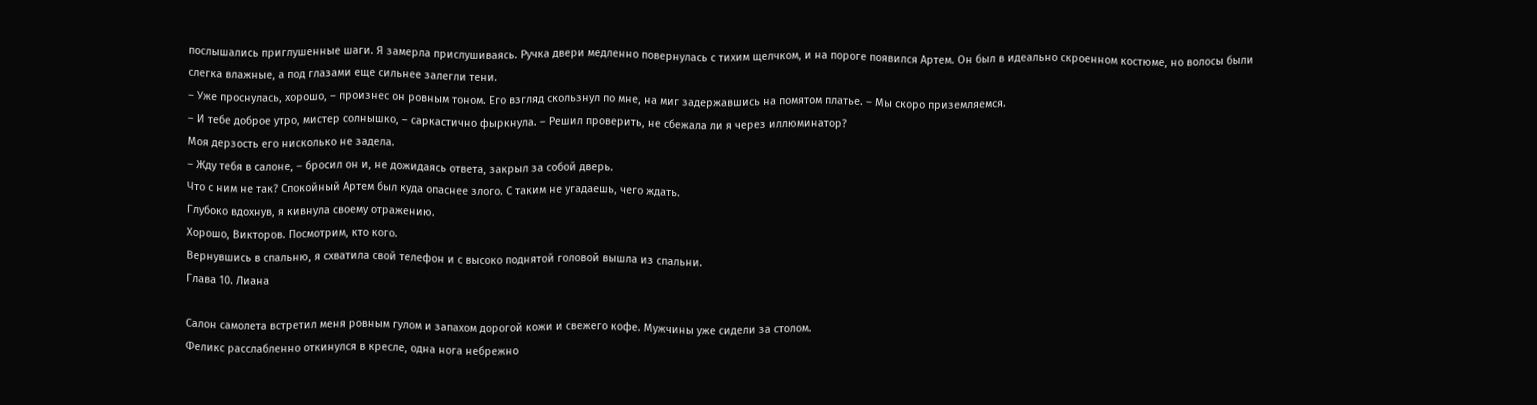послышались приглушенные шаги. Я замерла прислушиваясь. Ручка двери медленно повернулась с тихим щелчком, и на пороге появился Артем. Он был в идеально скроенном костюме, но волосы были слегка влажные, а под глазами еще сильнее залегли тени.
– Уже проснулась, хорошо, – произнес он ровным тоном. Его взгляд скользнул по мне, на миг задержавшись на помятом платье. – Мы скоро приземляемся.
– И тебе доброе утро, мистер солнышко, – саркастично фыркнула. – Решил проверить, не сбежала ли я через иллюминатор?
Моя дерзость его нисколько не задела.
– Жду тебя в салоне, – бросил он и, не дожидаясь ответа, закрыл за собой дверь.
Что с ним не так? Спокойный Артем был куда опаснее злого. С таким не угадаешь, чего ждать.
Глубоко вдохнув, я кивнула своему отражению.
Хорошо, Викторов. Посмотрим, кто кого.
Вернувшись в спальню, я схватила свой телефон и с высоко поднятой головой вышла из спальни.
Глава 10. Лиана

Салон самолета встретил меня ровным гулом и запахом дорогой кожи и свежего кофе. Мужчины уже сидели за столом.
Феликс расслабленно откинулся в кресле, одна нога небрежно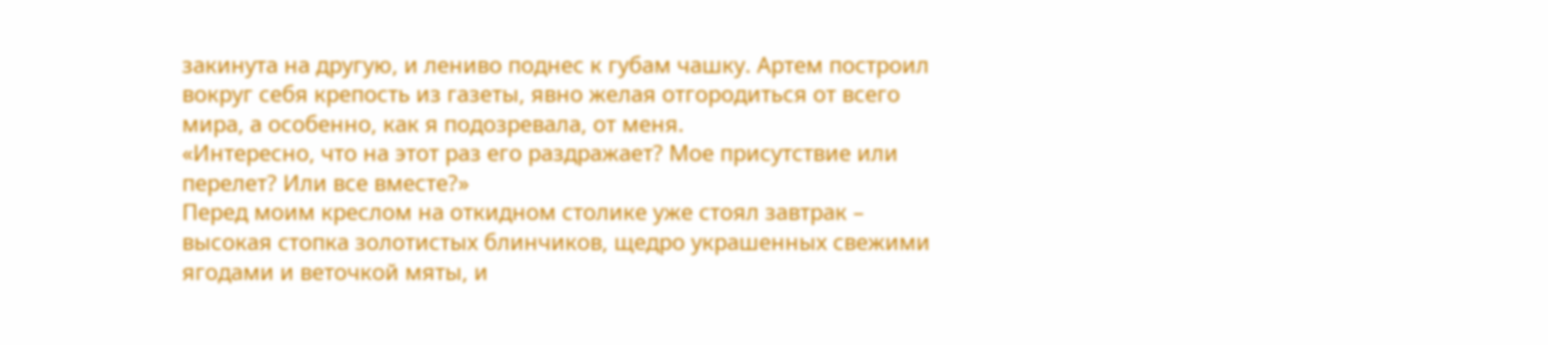закинута на другую, и лениво поднес к губам чашку. Артем построил вокруг себя крепость из газеты, явно желая отгородиться от всего мира, а особенно, как я подозревала, от меня.
«Интересно, что на этот раз его раздражает? Мое присутствие или перелет? Или все вместе?»
Перед моим креслом на откидном столике уже стоял завтрак – высокая стопка золотистых блинчиков, щедро украшенных свежими ягодами и веточкой мяты, и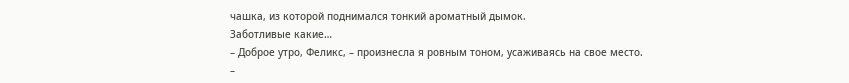чашка, из которой поднимался тонкий ароматный дымок.
Заботливые какие…
– Доброе утро, Феликс, – произнесла я ровным тоном, усаживаясь на свое место.
–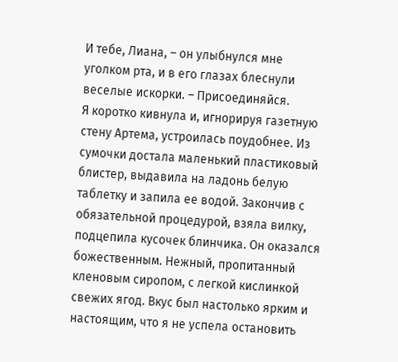И тебе, Лиана, – он улыбнулся мне уголком рта, и в его глазах блеснули веселые искорки. – Присоединяйся.
Я коротко кивнула и, игнорируя газетную стену Артема, устроилась поудобнее. Из сумочки достала маленький пластиковый блистер, выдавила на ладонь белую таблетку и запила ее водой. Закончив с обязательной процедурой, взяла вилку, подцепила кусочек блинчика. Он оказался божественным. Нежный, пропитанный кленовым сиропом, с легкой кислинкой свежих ягод. Вкус был настолько ярким и настоящим, что я не успела остановить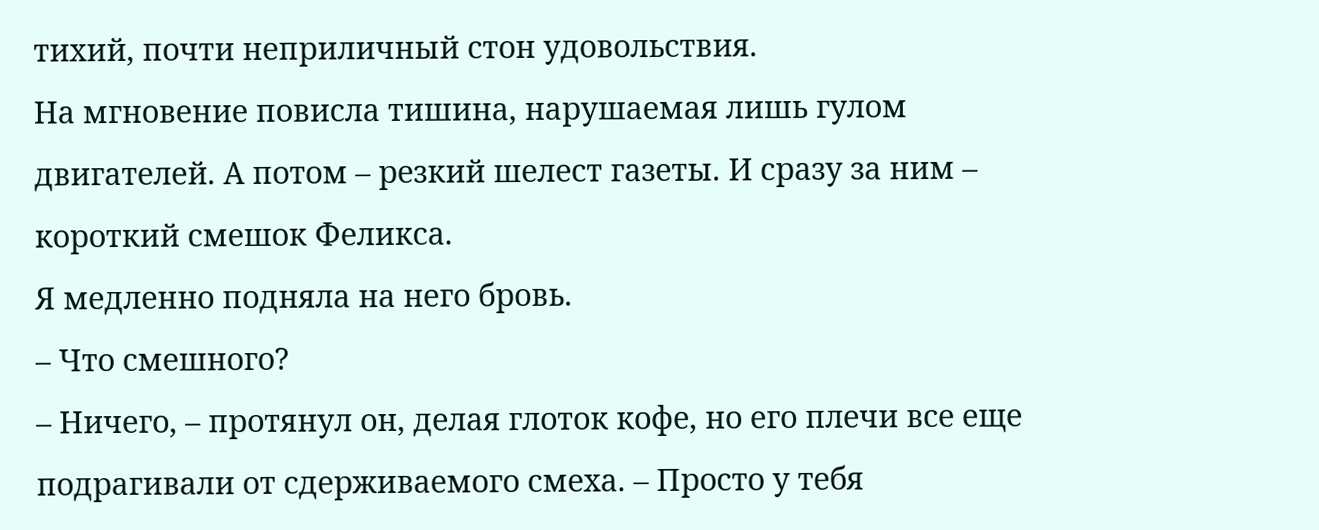тихий, почти неприличный стон удовольствия.
На мгновение повисла тишина, нарушаемая лишь гулом двигателей. А потом – резкий шелест газеты. И сразу за ним – короткий смешок Феликса.
Я медленно подняла на него бровь.
– Что смешного?
– Ничего, – протянул он, делая глоток кофе, но его плечи все еще подрагивали от сдерживаемого смеха. – Просто у тебя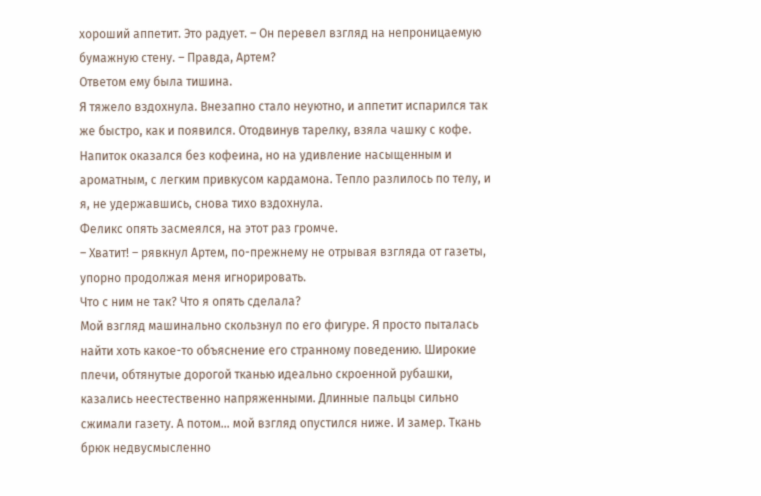хороший аппетит. Это радует. – Он перевел взгляд на непроницаемую бумажную стену. – Правда, Артем?
Ответом ему была тишина.
Я тяжело вздохнула. Внезапно стало неуютно, и аппетит испарился так же быстро, как и появился. Отодвинув тарелку, взяла чашку с кофе. Напиток оказался без кофеина, но на удивление насыщенным и ароматным, с легким привкусом кардамона. Тепло разлилось по телу, и я, не удержавшись, снова тихо вздохнула.
Феликс опять засмеялся, на этот раз громче.
– Хватит! – рявкнул Артем, по-прежнему не отрывая взгляда от газеты, упорно продолжая меня игнорировать.
Что с ним не так? Что я опять сделала?
Мой взгляд машинально скользнул по его фигуре. Я просто пыталась найти хоть какое-то объяснение его странному поведению. Широкие плечи, обтянутые дорогой тканью идеально скроенной рубашки, казались неестественно напряженными. Длинные пальцы сильно сжимали газету. А потом… мой взгляд опустился ниже. И замер. Ткань брюк недвусмысленно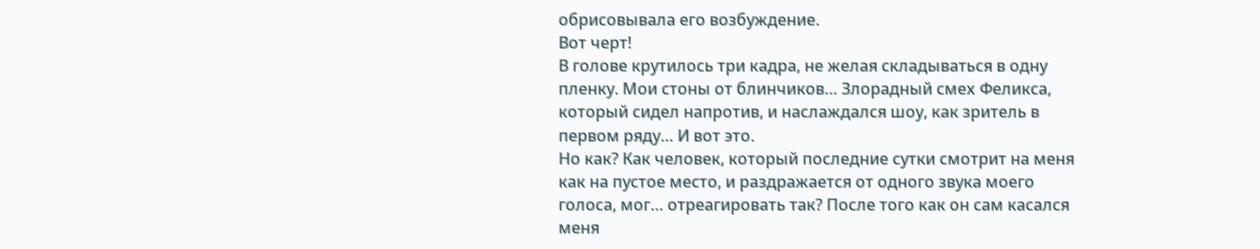обрисовывала его возбуждение.
Вот черт!
В голове крутилось три кадра, не желая складываться в одну пленку. Мои стоны от блинчиков… Злорадный смех Феликса, который сидел напротив, и наслаждался шоу, как зритель в первом ряду… И вот это.
Но как? Как человек, который последние сутки смотрит на меня как на пустое место, и раздражается от одного звука моего голоса, мог… отреагировать так? После того как он сам касался меня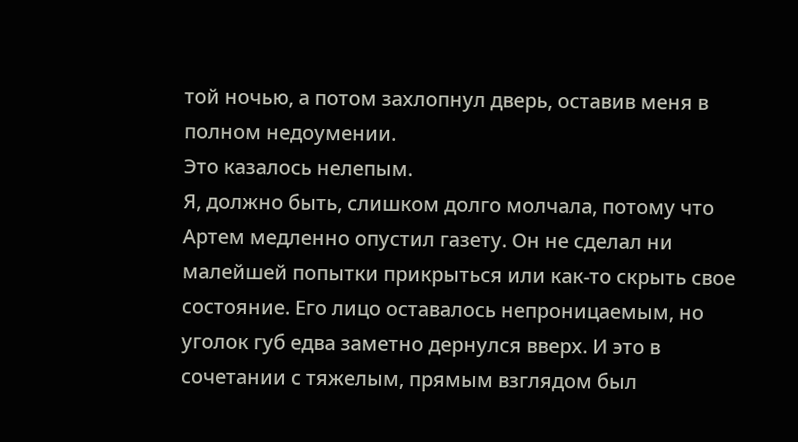той ночью, а потом захлопнул дверь, оставив меня в полном недоумении.
Это казалось нелепым.
Я, должно быть, слишком долго молчала, потому что Артем медленно опустил газету. Он не сделал ни малейшей попытки прикрыться или как-то скрыть свое состояние. Его лицо оставалось непроницаемым, но уголок губ едва заметно дернулся вверх. И это в сочетании с тяжелым, прямым взглядом был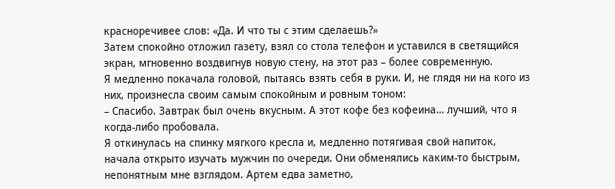красноречивее слов: «Да. И что ты с этим сделаешь?»
Затем спокойно отложил газету, взял со стола телефон и уставился в светящийся экран, мгновенно воздвигнув новую стену, на этот раз – более современную.
Я медленно покачала головой, пытаясь взять себя в руки. И, не глядя ни на кого из них, произнесла своим самым спокойным и ровным тоном:
– Спасибо. Завтрак был очень вкусным. А этот кофе без кофеина… лучший, что я когда-либо пробовала.
Я откинулась на спинку мягкого кресла и, медленно потягивая свой напиток, начала открыто изучать мужчин по очереди. Они обменялись каким-то быстрым, непонятным мне взглядом. Артем едва заметно,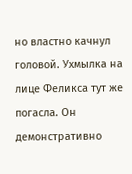но властно качнул головой. Ухмылка на лице Феликса тут же погасла. Он демонстративно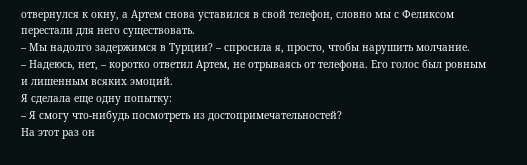отвернулся к окну, а Артем снова уставился в свой телефон, словно мы с Феликсом перестали для него существовать.
– Мы надолго задержимся в Турции? – спросила я, просто, чтобы нарушить молчание.
– Надеюсь, нет, – коротко ответил Артем, не отрываясь от телефона. Его голос был ровным и лишенным всяких эмоций.
Я сделала еще одну попытку:
– Я смогу что-нибудь посмотреть из достопримечательностей?
На этот раз он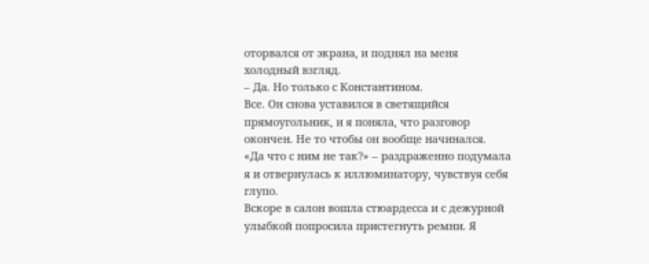оторвался от экрана, и поднял на меня холодный взгляд.
– Да. Но только с Константином.
Все. Он снова уставился в светящийся прямоугольник, и я поняла, что разговор окончен. Не то чтобы он вообще начинался.
«Да что с ним не так?» – раздраженно подумала я и отвернулась к иллюминатору, чувствуя себя глупо.
Вскоре в салон вошла стюардесса и с дежурной улыбкой попросила пристегнуть ремни. Я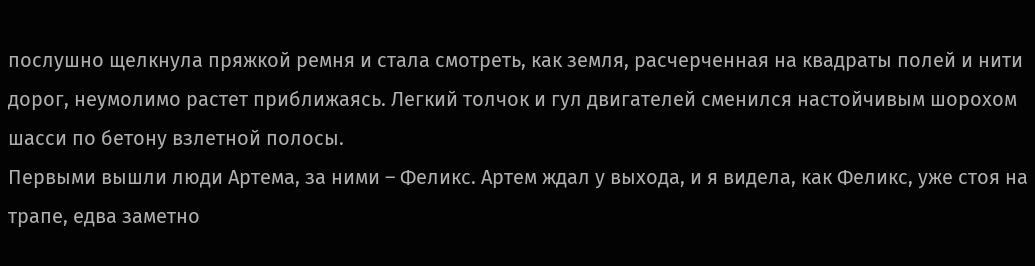послушно щелкнула пряжкой ремня и стала смотреть, как земля, расчерченная на квадраты полей и нити дорог, неумолимо растет приближаясь. Легкий толчок и гул двигателей сменился настойчивым шорохом шасси по бетону взлетной полосы.
Первыми вышли люди Артема, за ними – Феликс. Артем ждал у выхода, и я видела, как Феликс, уже стоя на трапе, едва заметно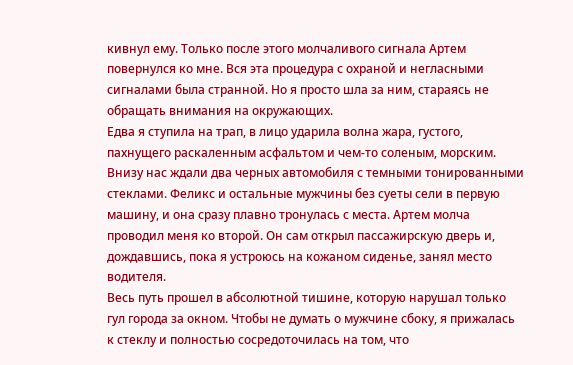кивнул ему. Только после этого молчаливого сигнала Артем повернулся ко мне. Вся эта процедура с охраной и негласными сигналами была странной. Но я просто шла за ним, стараясь не обращать внимания на окружающих.
Едва я ступила на трап, в лицо ударила волна жара, густого, пахнущего раскаленным асфальтом и чем-то соленым, морским. Внизу нас ждали два черных автомобиля с темными тонированными стеклами. Феликс и остальные мужчины без суеты сели в первую машину, и она сразу плавно тронулась с места. Артем молча проводил меня ко второй. Он сам открыл пассажирскую дверь и, дождавшись, пока я устроюсь на кожаном сиденье, занял место водителя.
Весь путь прошел в абсолютной тишине, которую нарушал только гул города за окном. Чтобы не думать о мужчине сбоку, я прижалась к стеклу и полностью сосредоточилась на том, что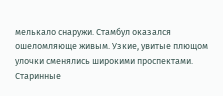мелькало снаружи. Стамбул оказался ошеломляюще живым. Узкие, увитые плющом улочки сменялись широкими проспектами. Старинные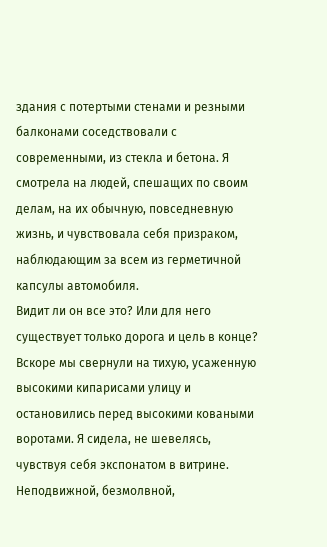здания с потертыми стенами и резными балконами соседствовали с современными, из стекла и бетона. Я смотрела на людей, спешащих по своим делам, на их обычную, повседневную жизнь, и чувствовала себя призраком, наблюдающим за всем из герметичной капсулы автомобиля.
Видит ли он все это? Или для него существует только дорога и цель в конце?
Вскоре мы свернули на тихую, усаженную высокими кипарисами улицу и остановились перед высокими коваными воротами. Я сидела, не шевелясь, чувствуя себя экспонатом в витрине. Неподвижной, безмолвной,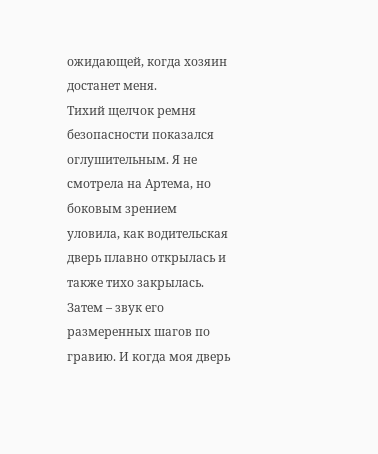ожидающей, когда хозяин достанет меня.
Тихий щелчок ремня безопасности показался оглушительным. Я не смотрела на Артема, но боковым зрением уловила, как водительская дверь плавно открылась и также тихо закрылась. Затем – звук его размеренных шагов по гравию. И когда моя дверь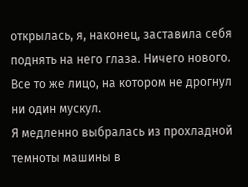открылась, я, наконец, заставила себя поднять на него глаза. Ничего нового. Все то же лицо, на котором не дрогнул ни один мускул.
Я медленно выбралась из прохладной темноты машины в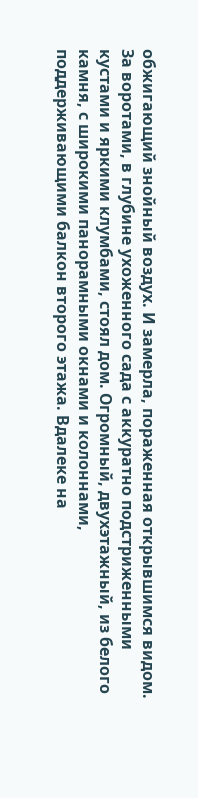обжигающий знойный воздух. И замерла, пораженная открывшимся видом.
За воротами, в глубине ухоженного сада с аккуратно подстриженными кустами и яркими клумбами, стоял дом. Огромный, двухэтажный, из белого камня, с широкими панорамными окнами и колоннами, поддерживающими балкон второго этажа. Вдалеке на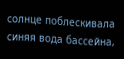солнце поблескивала синяя вода бассейна,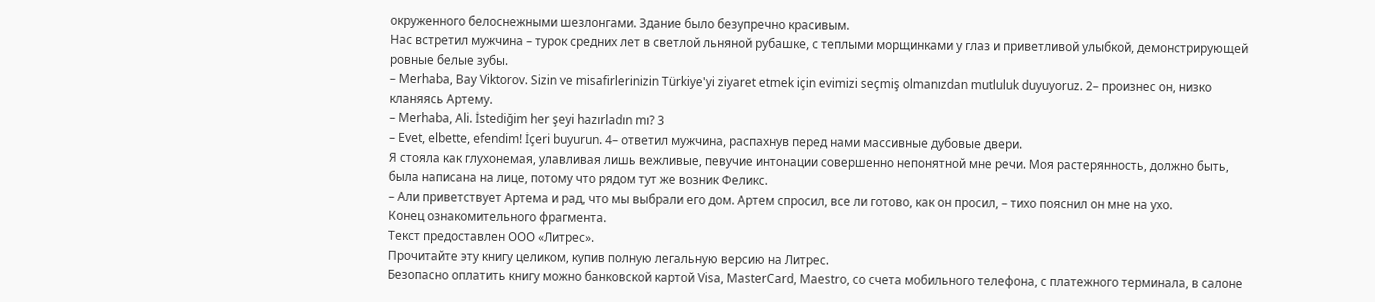окруженного белоснежными шезлонгами. Здание было безупречно красивым.
Нас встретил мужчина – турок средних лет в светлой льняной рубашке, с теплыми морщинками у глаз и приветливой улыбкой, демонстрирующей ровные белые зубы.
– Merhaba, Bay Viktorov. Sizin ve misafirlerinizin Türkiye'yi ziyaret etmek için evimizi seçmiş olmanızdan mutluluk duyuyoruz. 2– произнес он, низко кланяясь Артему.
– Merhaba, Ali. İstediğim her şeyi hazırladın mı? 3
– Evet, elbette, efendim! İçeri buyurun. 4– ответил мужчина, распахнув перед нами массивные дубовые двери.
Я стояла как глухонемая, улавливая лишь вежливые, певучие интонации совершенно непонятной мне речи. Моя растерянность, должно быть, была написана на лице, потому что рядом тут же возник Феликс.
– Али приветствует Артема и рад, что мы выбрали его дом. Артем спросил, все ли готово, как он просил, – тихо пояснил он мне на ухо.
Конец ознакомительного фрагмента.
Текст предоставлен ООО «Литрес».
Прочитайте эту книгу целиком, купив полную легальную версию на Литрес.
Безопасно оплатить книгу можно банковской картой Visa, MasterCard, Maestro, со счета мобильного телефона, с платежного терминала, в салоне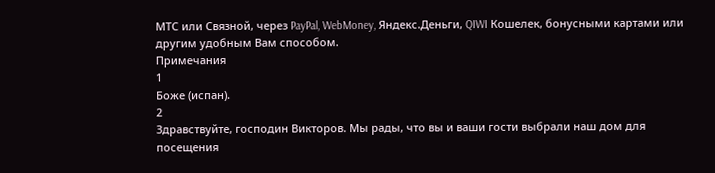МТС или Связной, через PayPal, WebMoney, Яндекс.Деньги, QIWI Кошелек, бонусными картами или другим удобным Вам способом.
Примечания
1
Боже (испан).
2
Здравствуйте, господин Викторов. Мы рады, что вы и ваши гости выбрали наш дом для посещения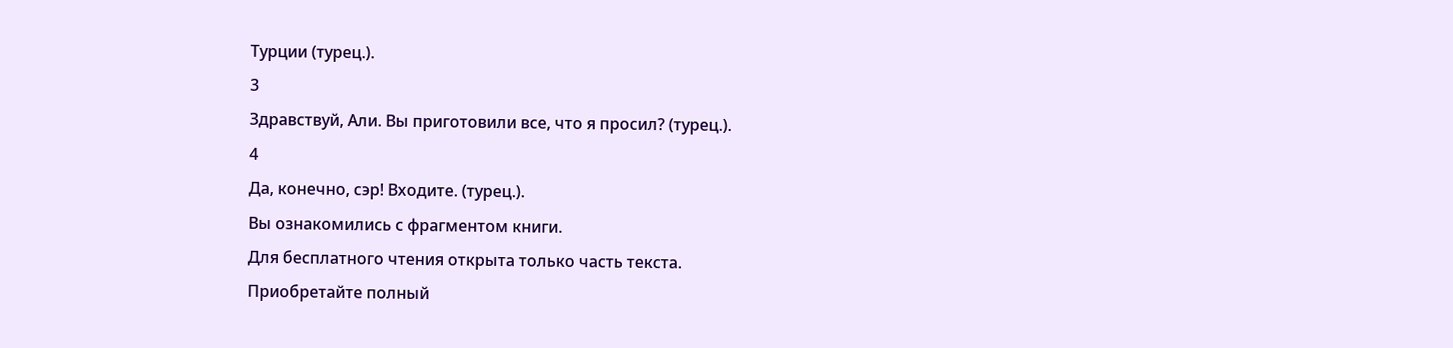Турции (турец.).
3
Здравствуй, Али. Вы приготовили все, что я просил? (турец.).
4
Да, конечно, сэр! Входите. (турец.).
Вы ознакомились с фрагментом книги.
Для бесплатного чтения открыта только часть текста.
Приобретайте полный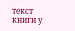текст книги у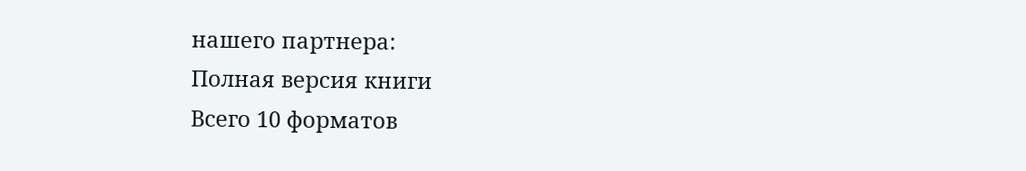нашего партнера:
Полная версия книги
Всего 10 форматов